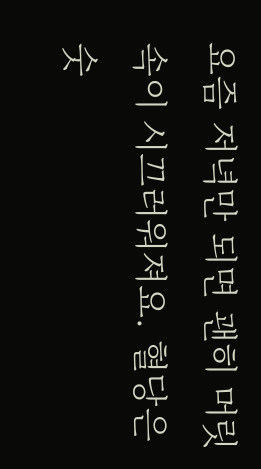요즘 저녁만 되면 괜히 머릿속이 시끄러워져요. 혈당은 숫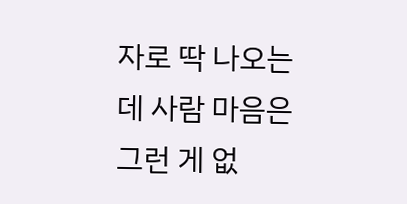자로 딱 나오는데 사람 마음은 그런 게 없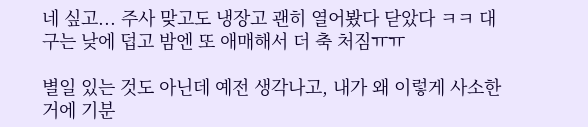네 싶고... 주사 맞고도 냉장고 괜히 열어봤다 닫았다 ㅋㅋ 대구는 낮에 덥고 밤엔 또 애매해서 더 축 처짐ㅠㅠ

별일 있는 것도 아닌데 예전 생각나고, 내가 왜 이렇게 사소한 거에 기분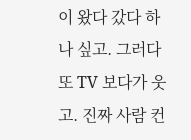이 왔다 갔다 하나 싶고. 그러다 또 TV 보다가 웃고. 진짜 사람 컨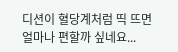디션이 혈당계처럼 띡 뜨면 얼마나 편할까 싶네요...